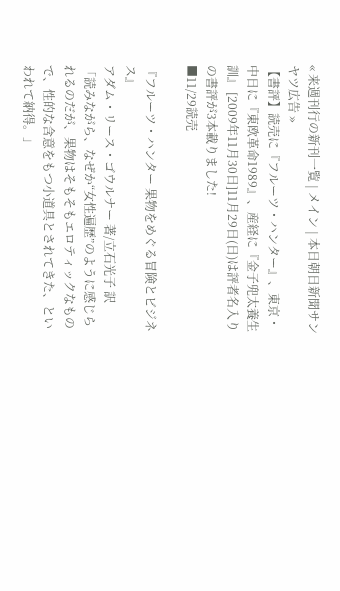« 来週刊行の新刊一覧 | メイン | 本日朝日新聞サンヤツ広告 »
【書評】読売に『フルーツ・ハンター』、東京・中日に『東欧革命1989』、産経に『金子兜太養生訓』 [2009年11月30日]11月29日(日)は評者名入りの書評が3本載りました!
■11/29読売

『フルーツ・ハンター 果物をめぐる冒険とビジネス』
アダム・リース・ゴウルナー 著/立石光子 訳
「読みながら、なぜか“女性遍歴”のように感じられるのだが、果物はそもそもエロティックなもので、性的な含意をもつ小道具とされてきた、といわれて納得。」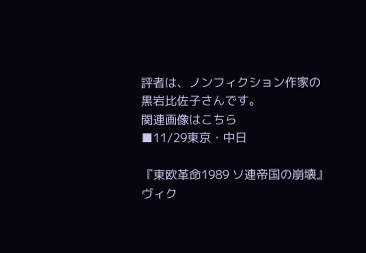評者は、ノンフィクション作家の黒岩比佐子さんです。
関連画像はこちら
■11/29東京・中日

『東欧革命1989 ソ連帝国の崩壊』
ヴィク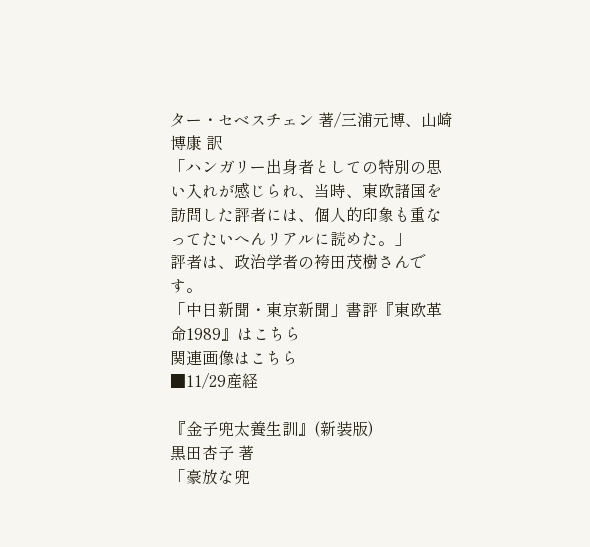ター・セベスチェン 著/三浦元博、山崎博康 訳
「ハンガリー出身者としての特別の思い入れが感じられ、当時、東欧諸国を訪問した評者には、個人的印象も重なってたいへんリアルに読めた。」
評者は、政治学者の袴田茂樹さんです。
「中日新聞・東京新聞」書評『東欧革命1989』はこちら
関連画像はこちら
■11/29産経

『金子兜太養生訓』(新装版)
黒田杏子 著
「豪放な兜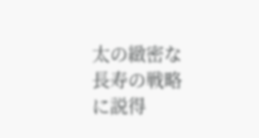太の緻密な長寿の戦略に説得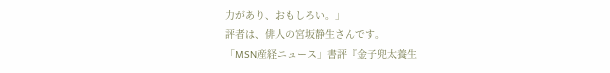力があり、おもしろい。」
評者は、俳人の宮坂静生さんです。
「MSN産経ニュース」書評『金子兜太養生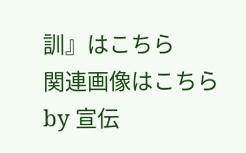訓』はこちら
関連画像はこちら
by 宣伝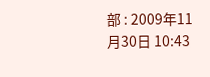部 : 2009年11月30日 10:43